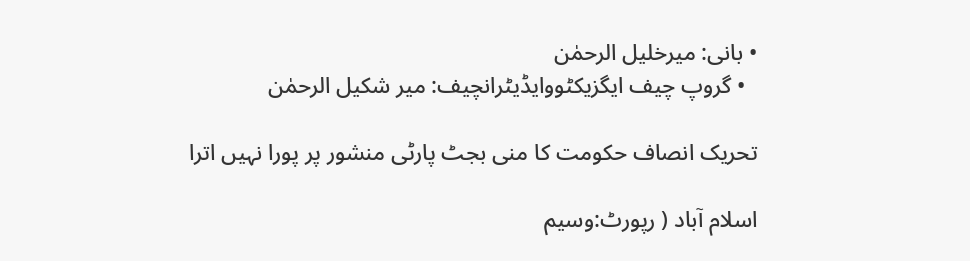• بانی: میرخلیل الرحمٰن
  • گروپ چیف ایگزیکٹووایڈیٹرانچیف: میر شکیل الرحمٰن

تحریک انصاف حکومت کا منی بجٹ پارٹی منشور پر پورا نہیں اترا

اسلام آباد ( رپورٹ:وسیم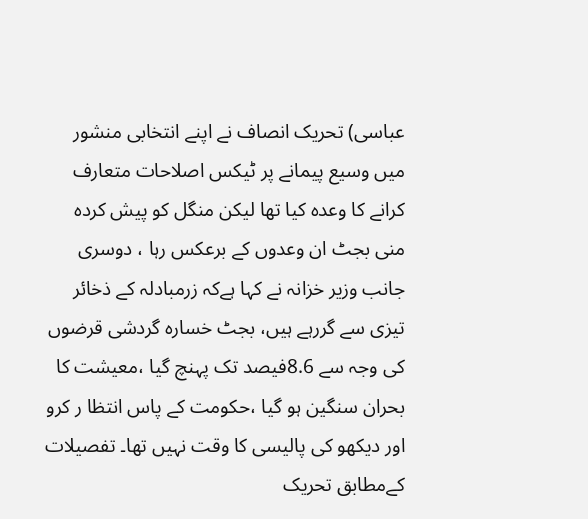عباسی) تحریک انصاف نے اپنے انتخابی منشور میں وسیع پیمانے پر ٹیکس اصلاحات متعارف کرانے کا وعدہ کیا تھا لیکن منگل کو پیش کردہ منی بجٹ ان وعدوں کے برعکس رہا ، دوسری جانب وزیر خزانہ نے کہا ہےکہ زرمبادلہ کے ذخائر تیزی سے گررہے ہیں، بجٹ خسارہ گردشی قرضوں کی وجہ سے 8.6فیصد تک پہنچ گیا ،معیشت کا بحران سنگین ہو گیا ،حکومت کے پاس انتظا ر کرو اور دیکھو کی پالیسی کا وقت نہیں تھا۔ تفصیلات کےمطابق تحریک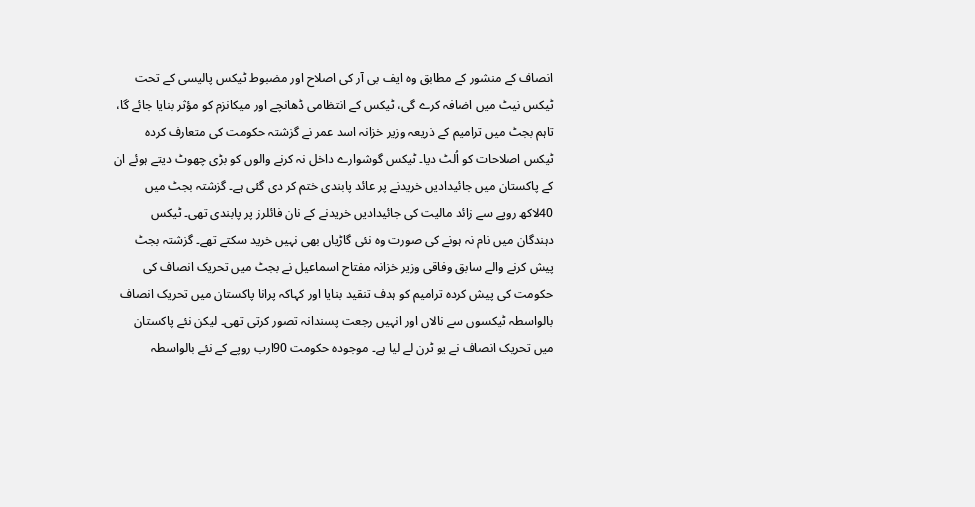انصاف کے منشور کے مطابق وہ ایف بی آر کی اصلاح اور مضبوط ٹیکس پالیسی کے تحت ٹیکس نیٹ میں اضافہ کرے گی، ٹیکس کے انتظامی ڈھانچے اور میکانزم کو مؤثر بنایا جائے گا، تاہم بجٹ میں ترامیم کے ذریعہ وزیر خزانہ اسد عمر نے گزشتہ حکومت کی متعارف کردہ ٹیکس اصلاحات کو اُلٹ دیا۔ ٹیکس گوشوارے داخل نہ کرنے والوں کو بڑی چھوٹ دیتے ہوئے ان کے پاکستان میں جائیدادیں خریدنے پر عائد پابندی ختم کر دی گئی ہے۔ گزشتہ بجٹ میں 40لاکھ روپے سے زائد مالیت کی جائیدادیں خریدنے کے نان فائلرز پر پابندی تھی۔ ٹیکس دہندگان میں نام نہ ہونے کی صورت وہ نئی گاڑیاں بھی نہیں خرید سکتے تھے۔ گزشتہ بجٹ پیش کرنے والے سابق وفاقی وزیر خزانہ مفتاح اسماعیل نے بجٹ میں تحریک انصاف کی حکومت کی پیش کردہ ترامیم کو ہدف تنقید بنایا اور کہاکہ پرانا پاکستان میں تحریک انصاف بالواسطہ ٹیکسوں سے نالاں اور انہیں رجعت پسندانہ تصور کرتی تھی۔ لیکن نئے پاکستان میں تحریک انصاف نے یو ٹرن لے لیا ہے۔ موجودہ حکومت 90ارب روپے کے نئے بالواسطہ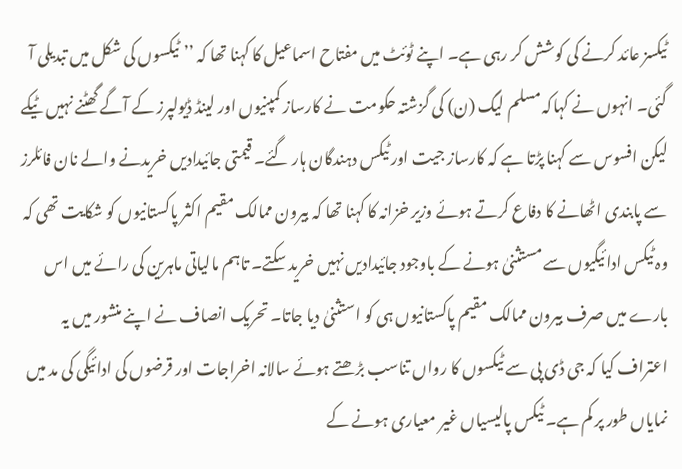ٹیکسز عائد کرنے کی کوشش کر رہی ہے۔ اپنے ٹوئٹ میں مفتاح اسماعیل کا کہنا تھا کہ ’’ٹیکسوں کی شکل میں تبدیلی آ گئی۔ انہوں نے کہاکہ مسلم لیگ (ن) کی گزشتہ حکومت نے کارساز کمپنیوں اور لینڈ ڈیولپرز کے آگے گھٹنے نہیں ٹیکے لیکن افسوس سے کہنا پڑتا ہے کہ کارساز جیت اور ٹیکس دہندگان ہار گئے۔ قیمتی جائیدادیں خریدنے والے نان فائلرز سے پابندی اٹھانے کا دفاع کرتے ہوئے وزیر خزانہ کا کہنا تھا کہ بیرون ممالک مقیم اکثر پاکستانیوں کو شکایت تھی کہ وہ ٹیکس ادائیگیوں سے مستثنیٰ ہونے کے باوجود جائیدادیں نہیں خرید سکتے۔ تاہم مالیاتی ماہرین کی رائے میں اس بارے میں صرف بیرون ممالک مقیم پاکستانیوں ہی کو استثنیٰ دیا جاتا۔ تحریک انصاف نے اپنے منشور میں یہ اعتراف کیا کہ جی ڈی پی سے ٹیکسوں کا رواں تناسب بڑھتے ہوئے سالانہ اخراجات اور قرضوں کی ادائیگی کی مد میں نمایاں طور پر کم ہے۔ ٹیکس پالیسیاں غیر معیاری ہونے کے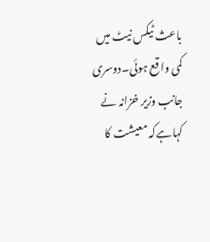باعث ٹیکس نیٹ میں کمی واقع ہوئی۔دوسری جانب وزیر خزانہ نے کہاہےکہ معیشت کا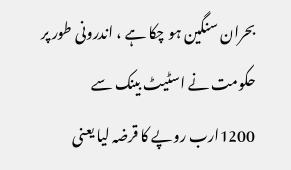بحران سنگین ہو چکا ہے ، اندرونی طور پر حکومت نے اسٹیٹ بینک سے 1200ارب روپے کا قرضہ لیا یعنی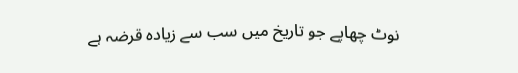نوٹ چھاپے جو تاریخ میں سب سے زیادہ قرضہ ہے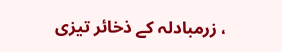، زرمبادلہ کے ذخائر تیزی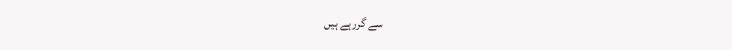سے گررہے ہیں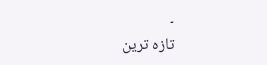۔
تازہ ترین